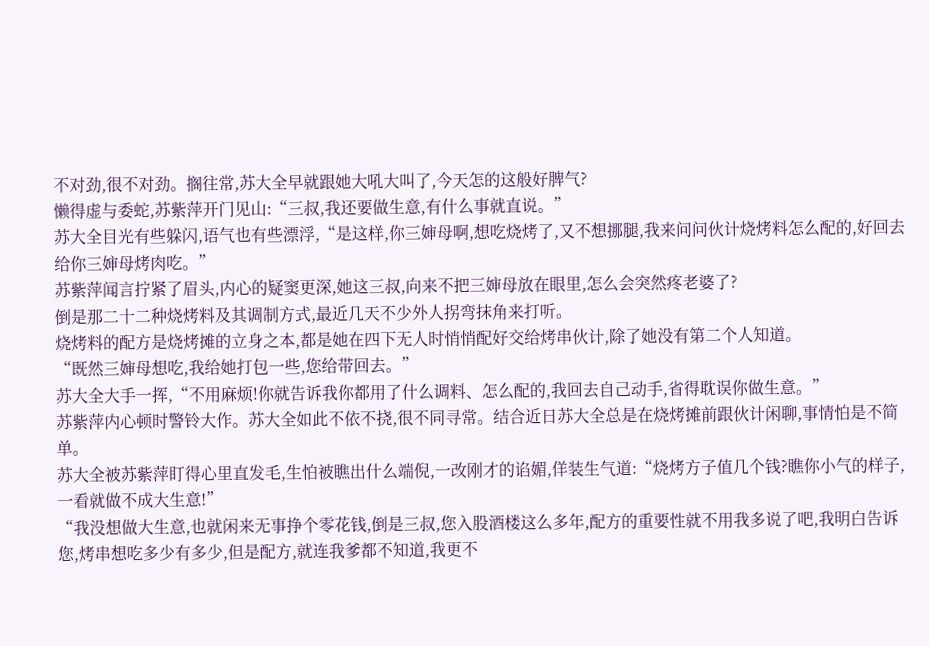不对劲,很不对劲。搁往常,苏大全早就跟她大吼大叫了,今天怎的这般好脾气?
懒得虚与委蛇,苏紫萍开门见山:“三叔,我还要做生意,有什么事就直说。”
苏大全目光有些躲闪,语气也有些漂浮,“是这样,你三婶母啊,想吃烧烤了,又不想挪腿,我来问问伙计烧烤料怎么配的,好回去给你三婶母烤肉吃。”
苏紫萍闻言拧紧了眉头,内心的疑窦更深,她这三叔,向来不把三婶母放在眼里,怎么会突然疼老婆了?
倒是那二十二种烧烤料及其调制方式,最近几天不少外人拐弯抹角来打听。
烧烤料的配方是烧烤摊的立身之本,都是她在四下无人时悄悄配好交给烤串伙计,除了她没有第二个人知道。
“既然三婶母想吃,我给她打包一些,您给带回去。”
苏大全大手一挥,“不用麻烦!你就告诉我你都用了什么调料、怎么配的,我回去自己动手,省得耽误你做生意。”
苏紫萍内心顿时警铃大作。苏大全如此不依不挠,很不同寻常。结合近日苏大全总是在烧烤摊前跟伙计闲聊,事情怕是不简单。
苏大全被苏紫萍盯得心里直发毛,生怕被瞧出什么端倪,一改刚才的谄媚,佯装生气道:“烧烤方子值几个钱?瞧你小气的样子,一看就做不成大生意!”
“我没想做大生意,也就闲来无事挣个零花钱,倒是三叔,您入股酒楼这么多年,配方的重要性就不用我多说了吧,我明白告诉您,烤串想吃多少有多少,但是配方,就连我爹都不知道,我更不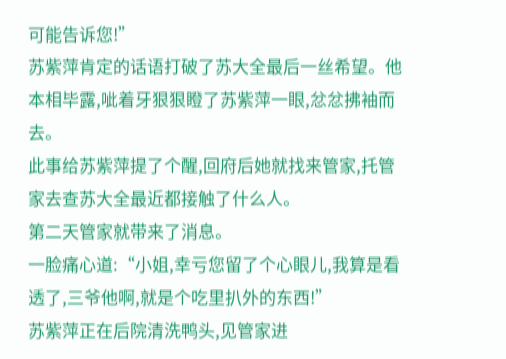可能告诉您!”
苏紫萍肯定的话语打破了苏大全最后一丝希望。他本相毕露,呲着牙狠狠瞪了苏紫萍一眼,忿忿拂袖而去。
此事给苏紫萍提了个醒,回府后她就找来管家,托管家去查苏大全最近都接触了什么人。
第二天管家就带来了消息。
一脸痛心道:“小姐,幸亏您留了个心眼儿,我算是看透了,三爷他啊,就是个吃里扒外的东西!”
苏紫萍正在后院清洗鸭头,见管家进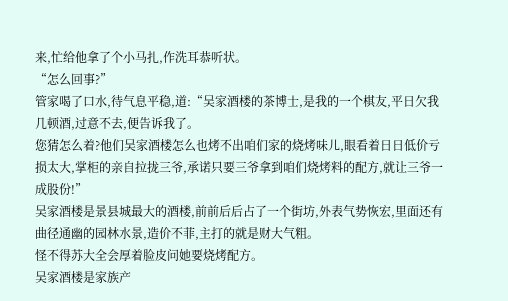来,忙给他拿了个小马扎,作洗耳恭听状。
“怎么回事?”
管家喝了口水,待气息平稳,道:“吴家酒楼的茶博士,是我的一个棋友,平日欠我几顿酒,过意不去,便告诉我了。
您猜怎么着?他们吴家酒楼怎么也烤不出咱们家的烧烤味儿,眼看着日日低价亏损太大,掌柜的亲自拉拢三爷,承诺只要三爷拿到咱们烧烤料的配方,就让三爷一成股份!”
吴家酒楼是景县城最大的酒楼,前前后后占了一个街坊,外表气势恢宏,里面还有曲径通幽的园林水景,造价不菲,主打的就是财大气粗。
怪不得苏大全会厚着脸皮问她要烧烤配方。
吴家酒楼是家族产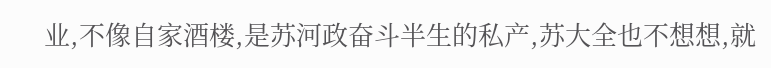业,不像自家酒楼,是苏河政奋斗半生的私产,苏大全也不想想,就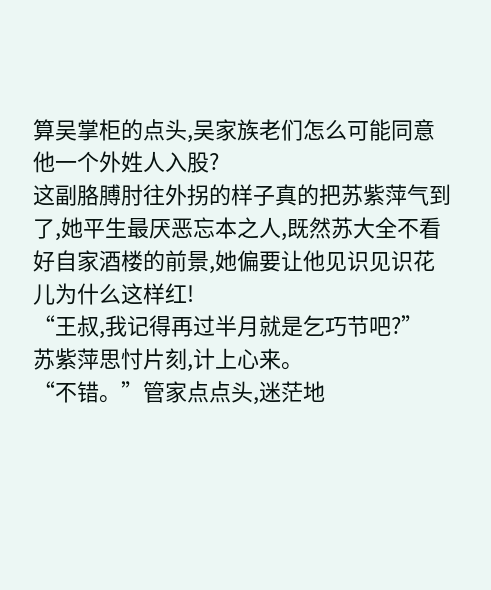算吴掌柜的点头,吴家族老们怎么可能同意他一个外姓人入股?
这副胳膊肘往外拐的样子真的把苏紫萍气到了,她平生最厌恶忘本之人,既然苏大全不看好自家酒楼的前景,她偏要让他见识见识花儿为什么这样红!
“王叔,我记得再过半月就是乞巧节吧?”
苏紫萍思忖片刻,计上心来。
“不错。”管家点点头,迷茫地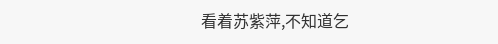看着苏紫萍,不知道乞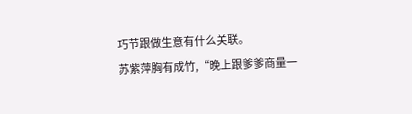巧节跟做生意有什么关联。
苏紫萍胸有成竹,“晚上跟爹爹商量一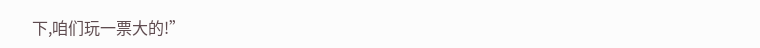下,咱们玩一票大的!”